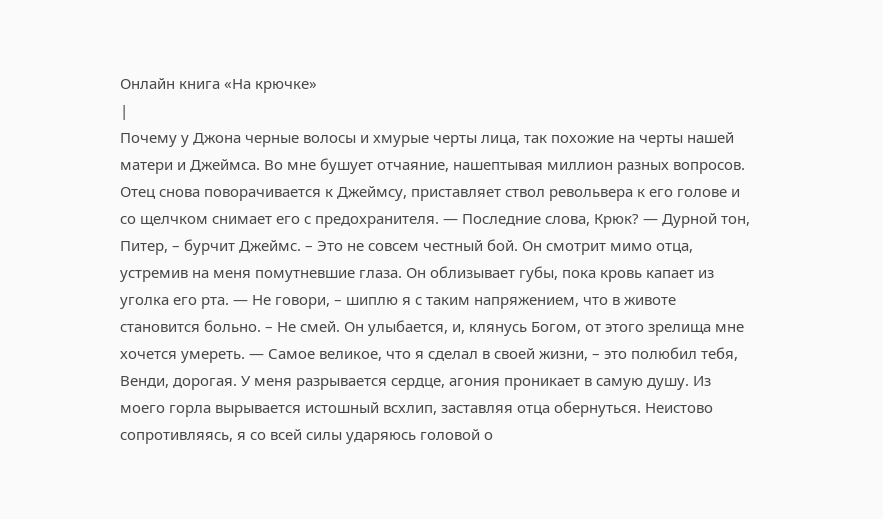Онлайн книга «На крючке»
|
Почему у Джона черные волосы и хмурые черты лица, так похожие на черты нашей матери и Джеймса. Во мне бушует отчаяние, нашептывая миллион разных вопросов. Отец снова поворачивается к Джеймсу, приставляет ствол револьвера к его голове и со щелчком снимает его с предохранителя. — Последние слова, Крюк? — Дурной тон, Питер, – бурчит Джеймс. – Это не совсем честный бой. Он смотрит мимо отца, устремив на меня помутневшие глаза. Он облизывает губы, пока кровь капает из уголка его рта. — Не говори, – шиплю я с таким напряжением, что в животе становится больно. – Не смей. Он улыбается, и, клянусь Богом, от этого зрелища мне хочется умереть. — Самое великое, что я сделал в своей жизни, – это полюбил тебя, Венди, дорогая. У меня разрывается сердце, агония проникает в самую душу. Из моего горла вырывается истошный всхлип, заставляя отца обернуться. Неистово сопротивляясь, я со всей силы ударяюсь головой о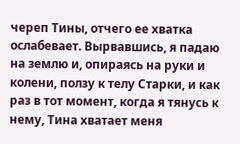череп Тины, отчего ее хватка ослабевает. Вырвавшись, я падаю на землю и, опираясь на руки и колени, ползу к телу Старки, и как раз в тот момент, когда я тянусь к нему, Тина хватает меня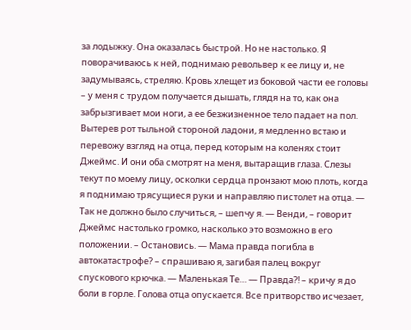за лодыжку. Она оказалась быстрой. Но не настолько. Я поворачиваюсь к ней, поднимаю револьвер к ее лицу и, не задумываясь, стреляю. Кровь хлещет из боковой части ее головы – у меня с трудом получается дышать, глядя на то, как она забрызгивает мои ноги, а ее безжизненное тело падает на пол. Вытерев рот тыльной стороной ладони, я медленно встаю и перевожу взгляд на отца, перед которым на коленях стоит Джеймс. И они оба смотрят на меня, вытаращив глаза. Слезы текут по моему лицу, осколки сердца пронзают мою плоть, когда я поднимаю трясущиеся руки и направляю пистолет на отца. — Так не должно было случиться, – шепчу я. — Венди, – говорит Джеймс настолько громко, насколько это возможно в его положении. – Остановись. — Мама правда погибла в автокатастрофе? – спрашиваю я, загибая палец вокруг спускового крючка. — Маленькая Те… — Правда?! – кричу я до боли в горле. Голова отца опускается. Все притворство исчезает,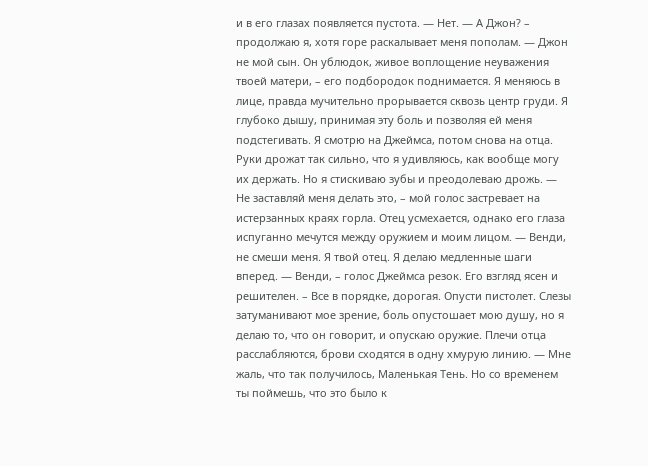и в его глазах появляется пустота. — Нет. — А Джон? – продолжаю я, хотя горе раскалывает меня пополам. — Джон не мой сын. Он ублюдок, живое воплощение неуважения твоей матери, – его подбородок поднимается. Я меняюсь в лице, правда мучительно прорывается сквозь центр груди. Я глубоко дышу, принимая эту боль и позволяя ей меня подстегивать. Я смотрю на Джеймса, потом снова на отца. Руки дрожат так сильно, что я удивляюсь, как вообще могу их держать. Но я стискиваю зубы и преодолеваю дрожь. — Не заставляй меня делать это, – мой голос застревает на истерзанных краях горла. Отец усмехается, однако его глаза испуганно мечутся между оружием и моим лицом. — Венди, не смеши меня. Я твой отец. Я делаю медленные шаги вперед. — Венди, – голос Джеймса резок. Его взгляд ясен и решителен. – Все в порядке, дорогая. Опусти пистолет. Слезы затуманивают мое зрение, боль опустошает мою душу, но я делаю то, что он говорит, и опускаю оружие. Плечи отца расслабляются, брови сходятся в одну хмурую линию. — Мне жаль, что так получилось, Маленькая Тень. Но со временем ты поймешь, что это было к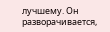лучшему. Он разворачивается,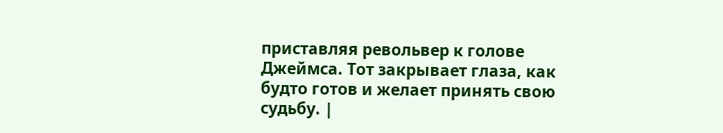приставляя револьвер к голове Джеймса. Тот закрывает глаза, как будто готов и желает принять свою судьбу. |